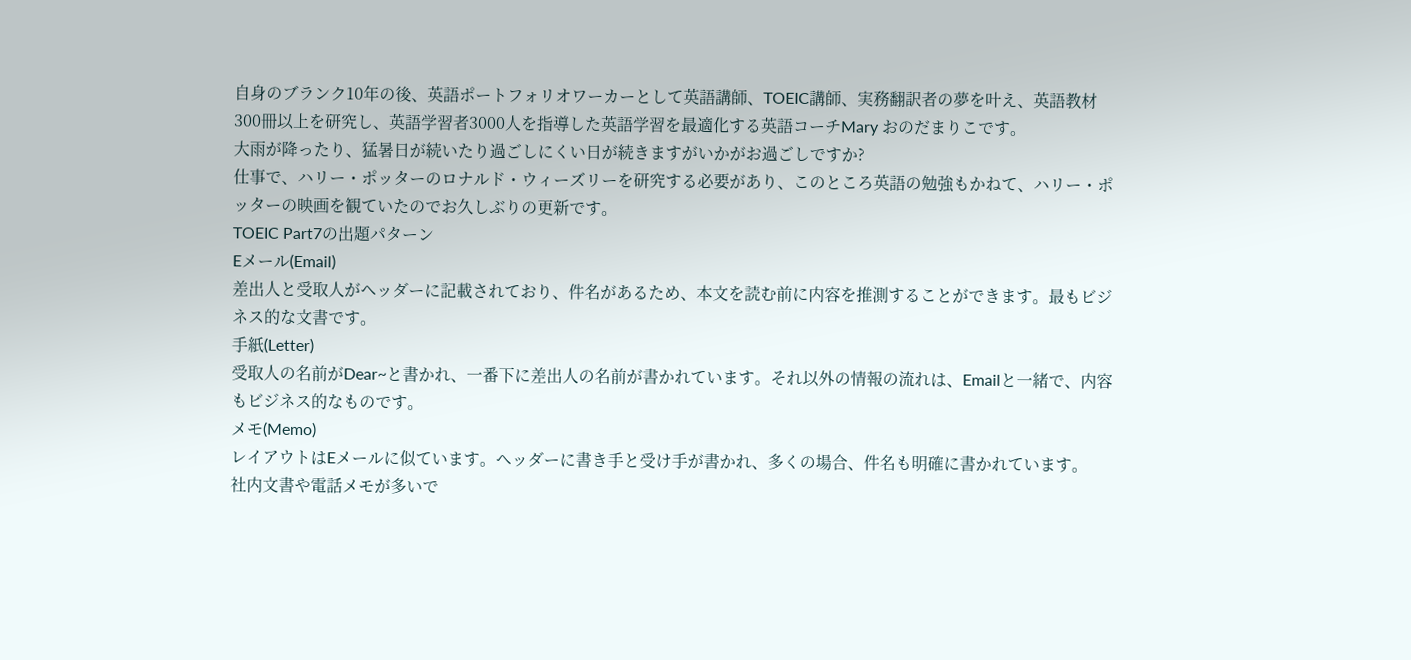自身のブランク10年の後、英語ポートフォリオワーカーとして英語講師、TOEIC講師、実務翻訳者の夢を叶え、英語教材300冊以上を研究し、英語学習者3000人を指導した英語学習を最適化する英語コーチMary おのだまりこです。
大雨が降ったり、猛暑日が続いたり過ごしにくい日が続きますがいかがお過ごしですか?
仕事で、ハリー・ポッターのロナルド・ウィーズリーを研究する必要があり、このところ英語の勉強もかねて、ハリー・ポッターの映画を観ていたのでお久しぶりの更新です。
TOEIC Part7の出題パターン
Eメール(Email)
差出人と受取人がヘッダーに記載されており、件名があるため、本文を読む前に内容を推測することができます。最もビジネス的な文書です。
手紙(Letter)
受取人の名前がDear~と書かれ、一番下に差出人の名前が書かれています。それ以外の情報の流れは、Emailと一緒で、内容もビジネス的なものです。
メモ(Memo)
レイアウトはEメールに似ています。ヘッダーに書き手と受け手が書かれ、多くの場合、件名も明確に書かれています。
社内文書や電話メモが多いで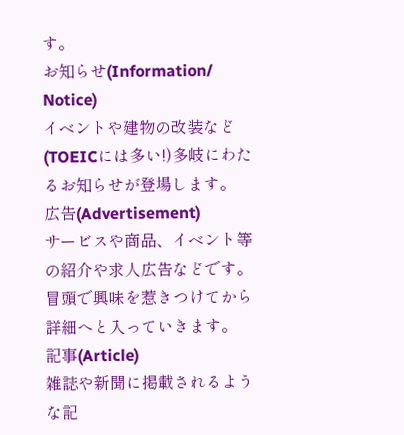す。
お知らせ(Information/ Notice)
イベントや建物の改装など(TOEICには多い!)多岐にわたるお知らせが登場します。
広告(Advertisement)
サービスや商品、イベント等の紹介や求人広告などです。冒頭で興味を惹きつけてから詳細へと入っていきます。
記事(Article)
雑誌や新聞に掲載されるような記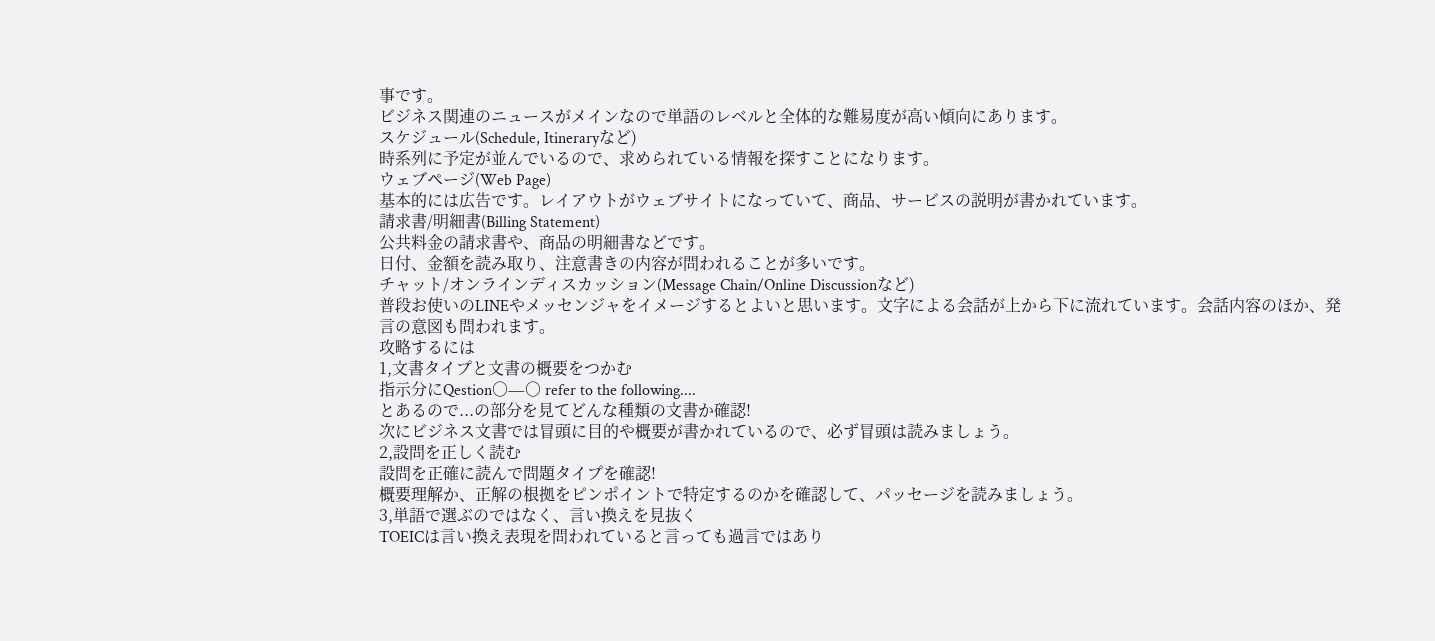事です。
ビジネス関連のニュースがメインなので単語のレベルと全体的な難易度が高い傾向にあります。
スケジュール(Schedule, Itineraryなど)
時系列に予定が並んでいるので、求められている情報を探すことになります。
ウェブページ(Web Page)
基本的には広告です。レイアウトがウェブサイトになっていて、商品、サービスの説明が書かれています。
請求書/明細書(Billing Statement)
公共料金の請求書や、商品の明細書などです。
日付、金額を読み取り、注意書きの内容が問われることが多いです。
チャット/オンラインディスカッション(Message Chain/Online Discussionなど)
普段お使いのLINEやメッセンジャをイメージするとよいと思います。文字による会話が上から下に流れています。会話内容のほか、発言の意図も問われます。
攻略するには
1,文書タイプと文書の概要をつかむ
指示分にQestion○―○ refer to the following....
とあるので...の部分を見てどんな種類の文書か確認!
次にビジネス文書では冒頭に目的や概要が書かれているので、必ず冒頭は読みましょう。
2,設問を正しく読む
設問を正確に読んで問題タイプを確認!
概要理解か、正解の根拠をピンポイントで特定するのかを確認して、パッセージを読みましょう。
3,単語で選ぶのではなく、言い換えを見抜く
TOEICは言い換え表現を問われていると言っても過言ではあり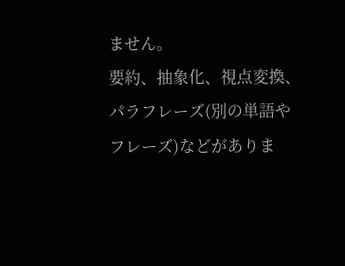ません。
要約、抽象化、視点変換、パラフレーズ(別の単語やフレーズ)などがありま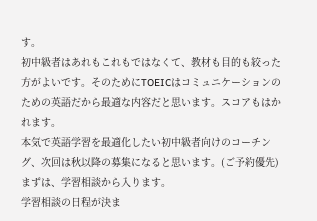す。
初中級者はあれもこれもではなくて、教材も目的も絞った方がよいです。そのためにTOEICはコミュニケーションのための英語だから最適な内容だと思います。スコアもはかれます。
本気で英語学習を最適化したい初中級者向けのコーチング、次回は秋以降の募集になると思います。(ご予約優先)
まずは、学習相談から入ります。
学習相談の日程が決ま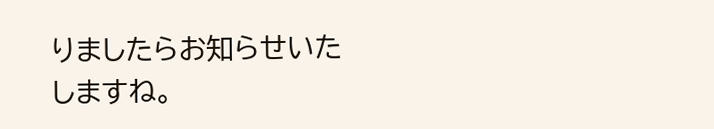りましたらお知らせいたしますね。